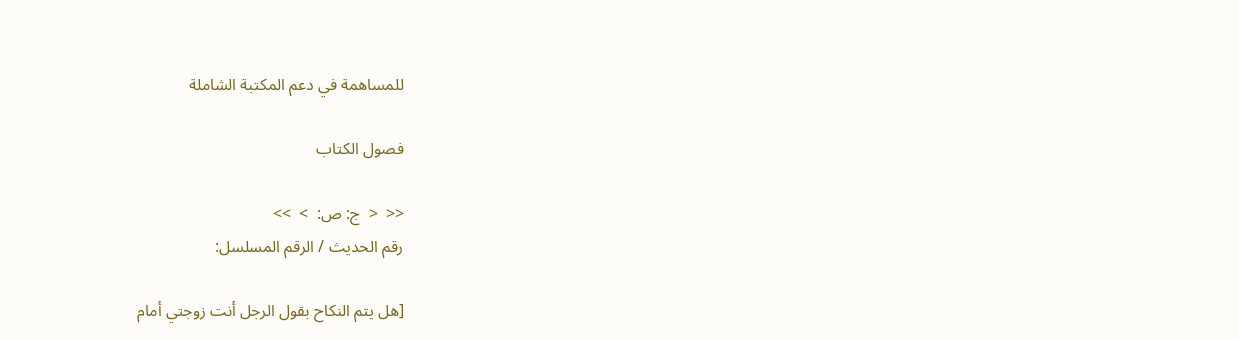للمساهمة في دعم المكتبة الشاملة

فصول الكتاب

<<  <  ج: ص:  >  >>
رقم الحديث / الرقم المسلسل:

[هل يتم النكاح بقول الرجل أنت زوجتي أمام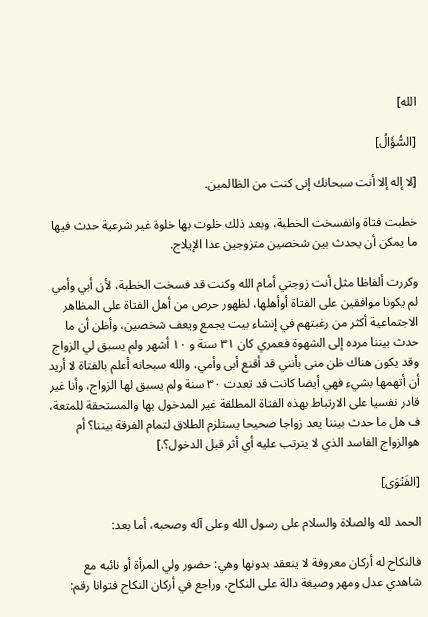الله]

[السُّؤَالُ]

[لا إله إلا أنت سبحانك إنى كنت من الظالمين.

خطبت فتاة وانفسخت الخطبة، وبعد ذلك خلوت بها خلوة غير شرعية حدث فيها ما يمكن أن يحدث بين شخصين متزوجين عدا الإيلاج.

وكررت ألفاظا مثل أنت زوجتي أمام الله وكنت قد فسخت الخطبة، لأن أبي وأمي لم يكونا موافقين على الفتاة أوأهلها، لظهور حرص من أهل الفتاة على المظاهر الاجتماعية أكثر من رغبتهم في إنشاء بيت يجمع ويعف شخصين، وأظن أن ما حدث بيننا مرده إلى الشهوة فعمري كان ٣١ سنة و ١٠ أشهر ولم يسبق لي الزواج وقد يكون هناك ظن منى بأنني قد أقنع أبى وأمي، والله سبحانه أعلم بالفتاة لا أريد أن أتهمها بشيء فهي أيضا كانت قد تعدت ٣٠ سنة ولم يسبق لها الزواج، وأنا غير قادر نفسيا على الارتباط بهذه الفتاة المطلقة غير المدخول بها والمستحقة للمتعة، ف هل ما حدث بيننا يعد زواجا صحيحا يستلزم الطلاق لتمام الفرقة بيننا؟ أم هوالزواج الفاسد الذي لا يترتب عليه أي أثر قبل الدخول؟.]

[الفَتْوَى]

الحمد لله والصلاة والسلام على رسول الله وعلى آله وصحبه، أما بعد:

فالنكاح له أركان معروفة لا ينعقد بدونها وهي: حضور ولي المرأة أو نائبه مع شاهدي عدل ومهر وصيغة دالة على النكاح، وراجع في أركان النكاح فتوانا رقم: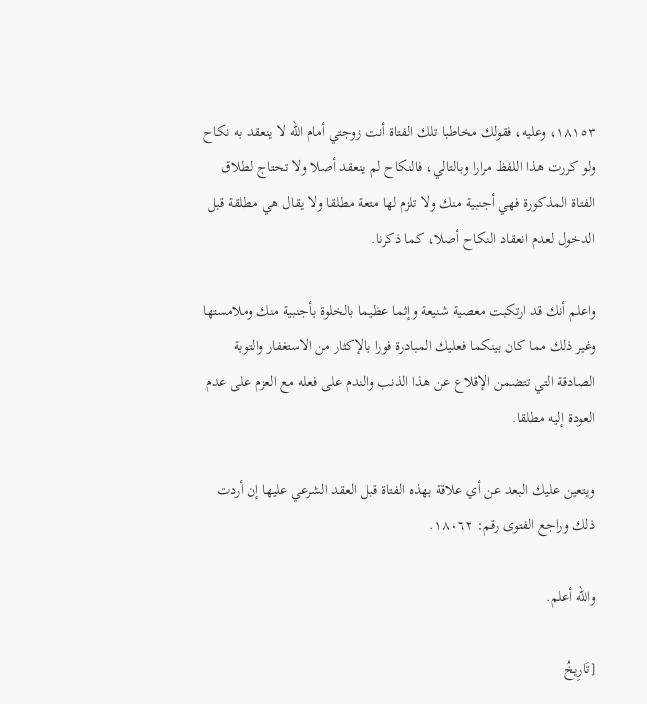١٨١٥٣، وعليه، فقولك مخاطبا تلك الفتاة أنت زوجتي أمام الله لا ينعقد به نكاح ولو كررت هذا اللفظ مرارا وبالتالي، فالنكاح لم ينعقد أصلا ولا تحتاج لطلاق الفتاة المذكورة فهي أجنبية منك ولا تلزم لها متعة مطلقا ولا يقال هي مطلقة قبل الدخول لعدم انعقاد النكاح أصلا، كما ذكرنا.

واعلم أنك قد ارتكبت معصية شنيعة وإثما عظيما بالخلوة بأجنبية منك وملامستها وغير ذلك مما كان بينكما فعليك المبادرة فورا بالإكثار من الاستغفار والتوبة الصادقة التي تتضمن الإقلاع عن هذا الذنب والندم على فعله مع العزم على عدم العودة إليه مطلقا.

ويتعين عليك البعد عن أي علاقة بهذه الفتاة قبل العقد الشرعي عليها إن أردت ذلك وراجع الفتوى رقم: ١٨٠٦٢.

والله أعلم.

[تَارِيخُ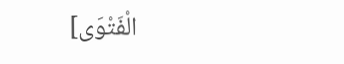الْفَتْوَى]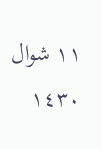١١ شوال ١٤٣٠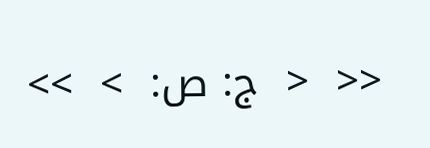<<  <  ج: ص:  >  >>